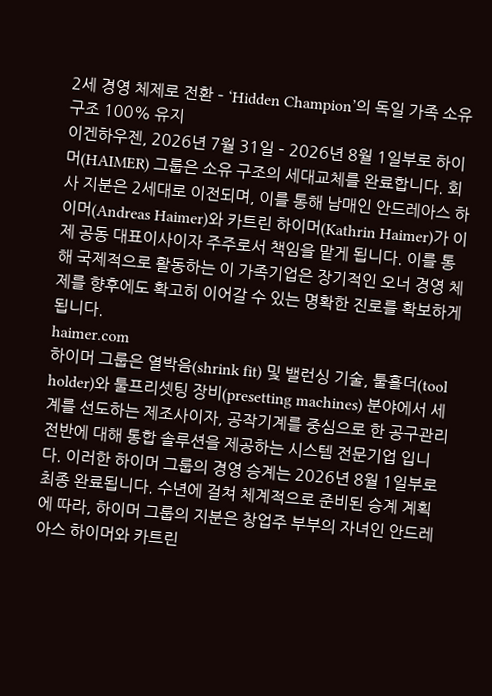2세 경영 체제로 전환 – ‘Hidden Champion’의 독일 가족 소유 구조 100% 유지
이겐하우젠, 2026년 7월 31일 – 2026년 8월 1일부로 하이머(HAIMER) 그룹은 소유 구조의 세대교체를 완료합니다. 회사 지분은 2세대로 이전되며, 이를 통해 남매인 안드레아스 하이머(Andreas Haimer)와 카트린 하이머(Kathrin Haimer)가 이제 공동 대표이사이자 주주로서 책임을 맡게 됩니다. 이를 통해 국제적으로 활동하는 이 가족기업은 장기적인 오너 경영 체제를 향후에도 확고히 이어갈 수 있는 명확한 진로를 확보하게 됩니다.
haimer.com
하이머 그룹은 열박음(shrink fit) 및 밸런싱 기술, 툴홀더(tool holder)와 툴프리셋팅 장비(presetting machines) 분야에서 세계를 선도하는 제조사이자, 공작기계를 중심으로 한 공구관리 전반에 대해 통합 솔루션을 제공하는 시스템 전문기업 입니다. 이러한 하이머 그룹의 경영 승계는 2026년 8월 1일부로 최종 완료됩니다. 수년에 걸쳐 체계적으로 준비된 승계 계획에 따라, 하이머 그룹의 지분은 창업주 부부의 자녀인 안드레아스 하이머와 카트린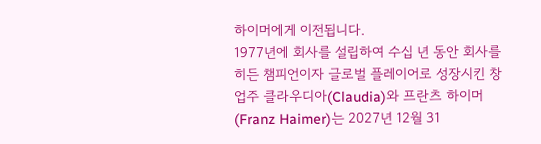하이머에게 이전됩니다.
1977년에 회사를 설립하여 수십 년 동안 회사를 히든 챔피언이자 글로벌 플레이어로 성장시킨 창업주 클라우디아(Claudia)와 프란츠 하이머(Franz Haimer)는 2027년 12월 31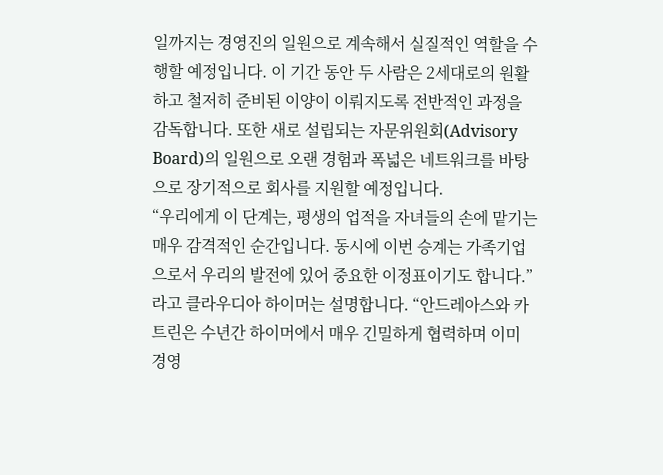일까지는 경영진의 일원으로 계속해서 실질적인 역할을 수행할 예정입니다. 이 기간 동안 두 사람은 2세대로의 원활하고 철저히 준비된 이양이 이뤄지도록 전반적인 과정을 감독합니다. 또한 새로 설립되는 자문위원회(Advisory Board)의 일원으로 오랜 경험과 폭넓은 네트워크를 바탕으로 장기적으로 회사를 지원할 예정입니다.
“우리에게 이 단계는, 평생의 업적을 자녀들의 손에 맡기는 매우 감격적인 순간입니다. 동시에 이번 승계는 가족기업으로서 우리의 발전에 있어 중요한 이정표이기도 합니다.”라고 클라우디아 하이머는 설명합니다. “안드레아스와 카트린은 수년간 하이머에서 매우 긴밀하게 협력하며 이미 경영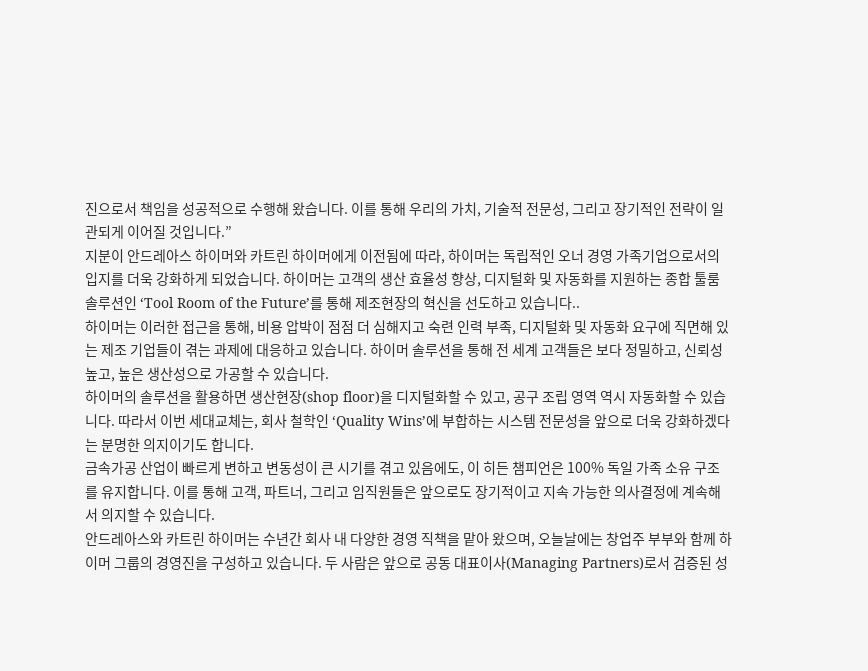진으로서 책임을 성공적으로 수행해 왔습니다. 이를 통해 우리의 가치, 기술적 전문성, 그리고 장기적인 전략이 일관되게 이어질 것입니다.”
지분이 안드레아스 하이머와 카트린 하이머에게 이전됨에 따라, 하이머는 독립적인 오너 경영 가족기업으로서의 입지를 더욱 강화하게 되었습니다. 하이머는 고객의 생산 효율성 향상, 디지털화 및 자동화를 지원하는 종합 툴룸 솔루션인 ‘Tool Room of the Future’를 통해 제조현장의 혁신을 선도하고 있습니다..
하이머는 이러한 접근을 통해, 비용 압박이 점점 더 심해지고 숙련 인력 부족, 디지털화 및 자동화 요구에 직면해 있는 제조 기업들이 겪는 과제에 대응하고 있습니다. 하이머 솔루션을 통해 전 세계 고객들은 보다 정밀하고, 신뢰성 높고, 높은 생산성으로 가공할 수 있습니다.
하이머의 솔루션을 활용하면 생산현장(shop floor)을 디지털화할 수 있고, 공구 조립 영역 역시 자동화할 수 있습니다. 따라서 이번 세대교체는, 회사 철학인 ‘Quality Wins’에 부합하는 시스템 전문성을 앞으로 더욱 강화하겠다는 분명한 의지이기도 합니다.
금속가공 산업이 빠르게 변하고 변동성이 큰 시기를 겪고 있음에도, 이 히든 챔피언은 100% 독일 가족 소유 구조를 유지합니다. 이를 통해 고객, 파트너, 그리고 임직원들은 앞으로도 장기적이고 지속 가능한 의사결정에 계속해서 의지할 수 있습니다.
안드레아스와 카트린 하이머는 수년간 회사 내 다양한 경영 직책을 맡아 왔으며, 오늘날에는 창업주 부부와 함께 하이머 그룹의 경영진을 구성하고 있습니다. 두 사람은 앞으로 공동 대표이사(Managing Partners)로서 검증된 성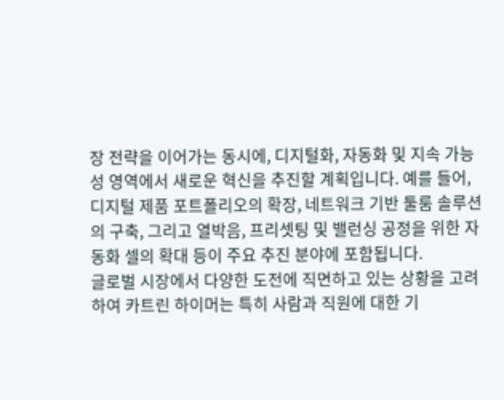장 전략을 이어가는 동시에, 디지털화, 자동화 및 지속 가능성 영역에서 새로운 혁신을 추진할 계획입니다. 예를 들어, 디지털 제품 포트폴리오의 확장, 네트워크 기반 툴룸 솔루션의 구축, 그리고 열박음, 프리셋팅 및 밸런싱 공정을 위한 자동화 셀의 확대 등이 주요 추진 분야에 포함됩니다.
글로벌 시장에서 다양한 도전에 직면하고 있는 상황을 고려하여 카트린 하이머는 특히 사람과 직원에 대한 기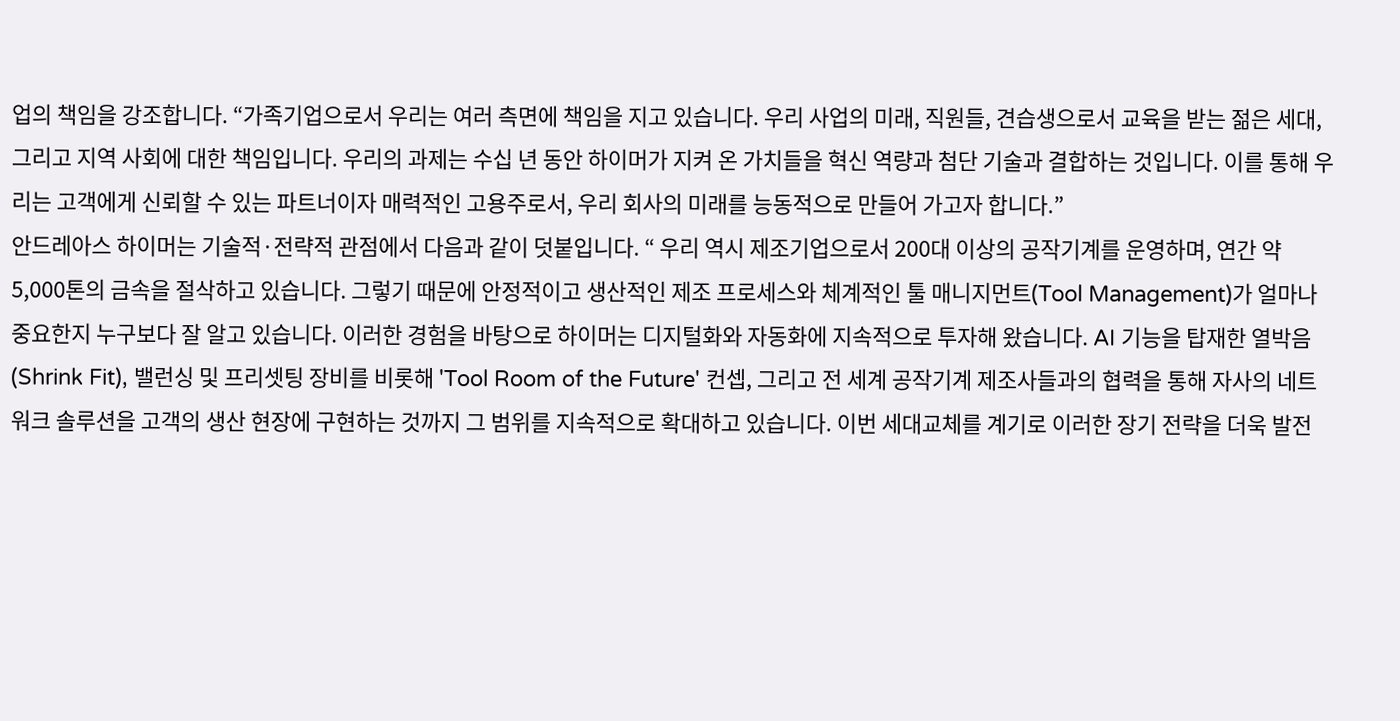업의 책임을 강조합니다. “가족기업으로서 우리는 여러 측면에 책임을 지고 있습니다. 우리 사업의 미래, 직원들, 견습생으로서 교육을 받는 젊은 세대, 그리고 지역 사회에 대한 책임입니다. 우리의 과제는 수십 년 동안 하이머가 지켜 온 가치들을 혁신 역량과 첨단 기술과 결합하는 것입니다. 이를 통해 우리는 고객에게 신뢰할 수 있는 파트너이자 매력적인 고용주로서, 우리 회사의 미래를 능동적으로 만들어 가고자 합니다.”
안드레아스 하이머는 기술적·전략적 관점에서 다음과 같이 덧붙입니다. “ 우리 역시 제조기업으로서 200대 이상의 공작기계를 운영하며, 연간 약 5,000톤의 금속을 절삭하고 있습니다. 그렇기 때문에 안정적이고 생산적인 제조 프로세스와 체계적인 툴 매니지먼트(Tool Management)가 얼마나 중요한지 누구보다 잘 알고 있습니다. 이러한 경험을 바탕으로 하이머는 디지털화와 자동화에 지속적으로 투자해 왔습니다. AI 기능을 탑재한 열박음(Shrink Fit), 밸런싱 및 프리셋팅 장비를 비롯해 'Tool Room of the Future' 컨셉, 그리고 전 세계 공작기계 제조사들과의 협력을 통해 자사의 네트워크 솔루션을 고객의 생산 현장에 구현하는 것까지 그 범위를 지속적으로 확대하고 있습니다. 이번 세대교체를 계기로 이러한 장기 전략을 더욱 발전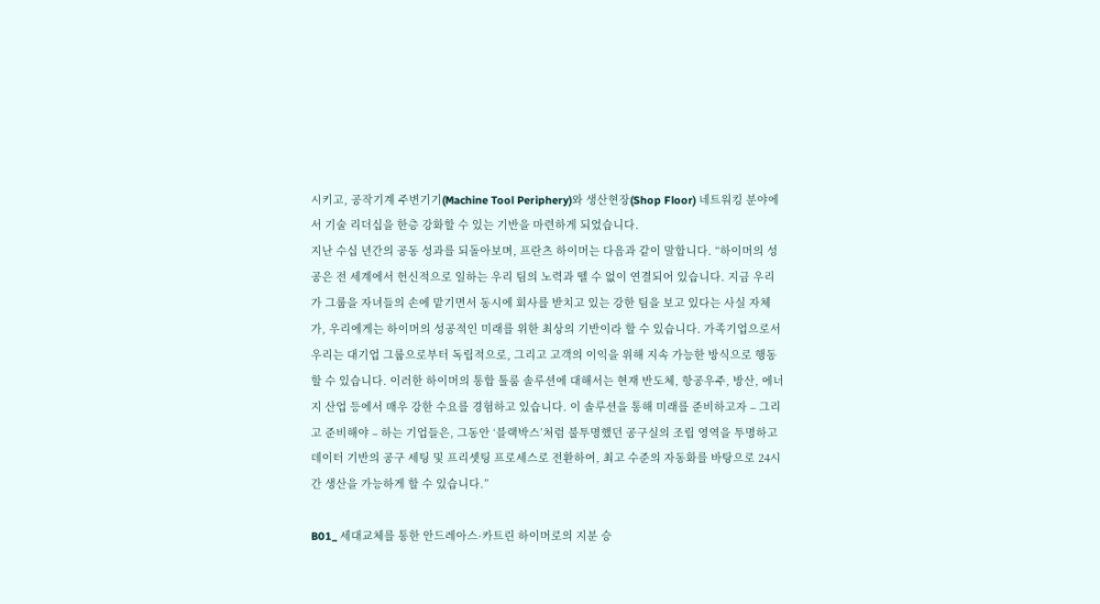시키고, 공작기계 주변기기(Machine Tool Periphery)와 생산현장(Shop Floor) 네트워킹 분야에서 기술 리더십을 한층 강화할 수 있는 기반을 마련하게 되었습니다.
지난 수십 년간의 공동 성과를 되돌아보며, 프란츠 하이머는 다음과 같이 말합니다. “하이머의 성공은 전 세계에서 헌신적으로 일하는 우리 팀의 노력과 뗄 수 없이 연결되어 있습니다. 지금 우리가 그룹을 자녀들의 손에 맡기면서 동시에 회사를 받치고 있는 강한 팀을 보고 있다는 사실 자체가, 우리에게는 하이머의 성공적인 미래를 위한 최상의 기반이라 할 수 있습니다. 가족기업으로서 우리는 대기업 그룹으로부터 독립적으로, 그리고 고객의 이익을 위해 지속 가능한 방식으로 행동할 수 있습니다. 이러한 하이머의 통합 툴룸 솔루션에 대해서는 현재 반도체, 항공우주, 방산, 에너지 산업 등에서 매우 강한 수요를 경험하고 있습니다. 이 솔루션을 통해 미래를 준비하고자 – 그리고 준비해야 – 하는 기업들은, 그동안 ‘블랙박스’처럼 불투명했던 공구실의 조립 영역을 투명하고 데이터 기반의 공구 세팅 및 프리셋팅 프로세스로 전환하여, 최고 수준의 자동화를 바탕으로 24시간 생산을 가능하게 할 수 있습니다.”

B01_ 세대교체를 통한 안드레아스·카트린 하이머로의 지분 승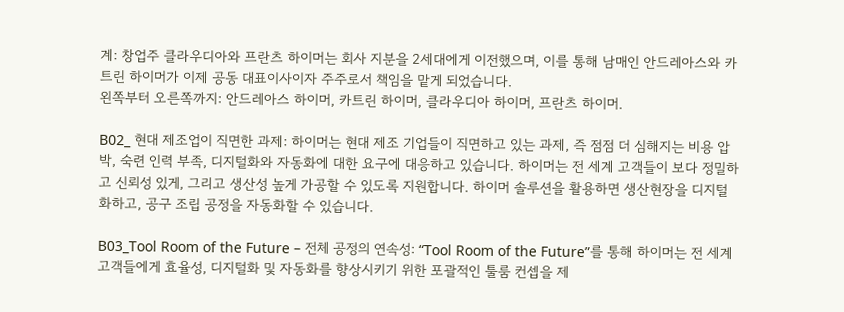계: 창업주 클라우디아와 프란츠 하이머는 회사 지분을 2세대에게 이전했으며, 이를 통해 남매인 안드레아스와 카트린 하이머가 이제 공동 대표이사이자 주주로서 책임을 맡게 되었습니다.
왼쪽부터 오른쪽까지: 안드레아스 하이머, 카트린 하이머, 클라우디아 하이머, 프란츠 하이머.

B02_ 현대 제조업이 직면한 과제: 하이머는 현대 제조 기업들이 직면하고 있는 과제, 즉 점점 더 심해지는 비용 압박, 숙련 인력 부족, 디지털화와 자동화에 대한 요구에 대응하고 있습니다. 하이머는 전 세계 고객들이 보다 정밀하고 신뢰성 있게, 그리고 생산성 높게 가공할 수 있도록 지원합니다. 하이머 솔루션을 활용하면 생산현장을 디지털화하고, 공구 조립 공정을 자동화할 수 있습니다.

B03_Tool Room of the Future – 전체 공정의 연속성: “Tool Room of the Future”를 통해 하이머는 전 세계 고객들에게 효율성, 디지털화 및 자동화를 향상시키기 위한 포괄적인 툴룸 컨셉을 제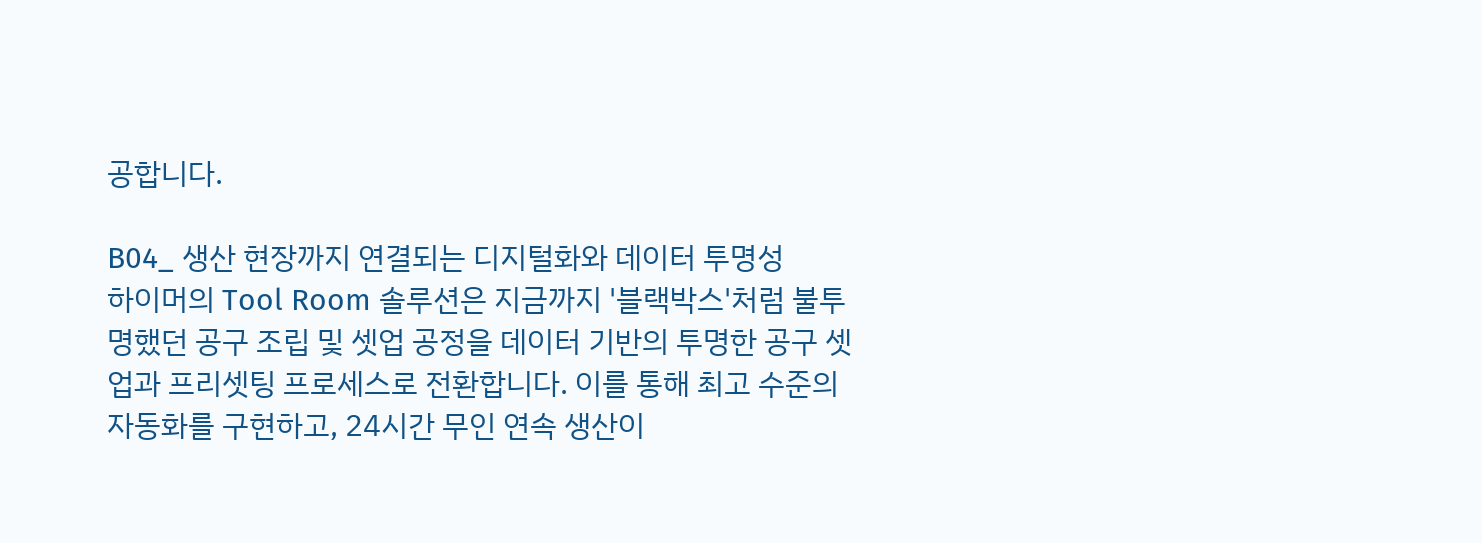공합니다.

B04_ 생산 현장까지 연결되는 디지털화와 데이터 투명성
하이머의 Tool Room 솔루션은 지금까지 '블랙박스'처럼 불투명했던 공구 조립 및 셋업 공정을 데이터 기반의 투명한 공구 셋업과 프리셋팅 프로세스로 전환합니다. 이를 통해 최고 수준의 자동화를 구현하고, 24시간 무인 연속 생산이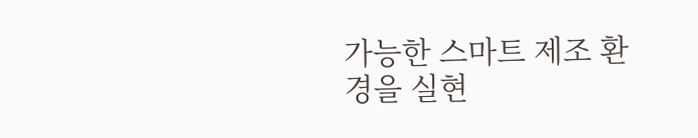가능한 스마트 제조 환경을 실현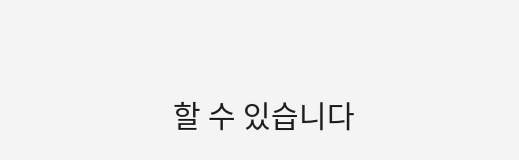할 수 있습니다